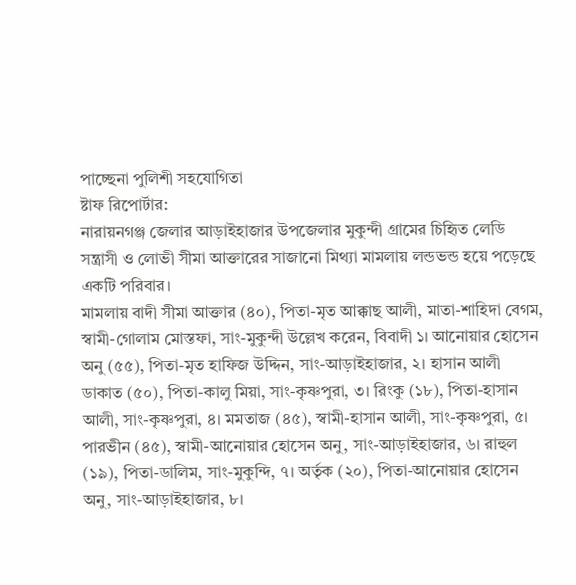পাচ্ছেনা পুলিশী সহযোগিতা
ষ্টাফ রিপোর্টার:
নারায়নগঞ্জ জেলার আড়াইহাজার উপজেলার মুকুন্দী গ্রামের চিহিৃত লেডি সন্ত্রাসী ও লোভী সীমা আক্তারের সাজানো মিথ্যা মামলায় লন্ডভন্ড হয়ে পড়েছে একটি পরিবার।
মামলায় বাদী সীমা আক্তার (৪০), পিতা-মৃত আক্কাছ আলী, মাতা-শাহিদা বেগম, স্বামী-গোলাম মোস্তফা, সাং-মুকুন্দী উল্লেখ করেন, বিবাদী ১। আনোয়ার হোসেন অনু (৫৫), পিতা-মৃত হাফিজ উদ্দিন, সাং-আড়াইহাজার, ২। হাসান আলী ডাকাত (৫০), পিতা-কালু মিয়া, সাং-কৃষ্ণপুরা, ৩। রিংকু (১৮), পিতা-হাসান আলী, সাং-কৃষ্ণপুরা, ৪। মমতাজ (৪৫), স্বামী-হাসান আলী, সাং-কৃষ্ণপুরা, ৫। পারভীন (৪৫), স্বামী-আনোয়ার হোসেন অনু, সাং-আড়াইহাজার, ৬। রাহুল (১৯), পিতা-ডালিম, সাং-মুকুন্দি, ৭। অর্তৃক (২০), পিতা-আনোয়ার হোসেন অনু, সাং-আড়াইহাজার, ৮।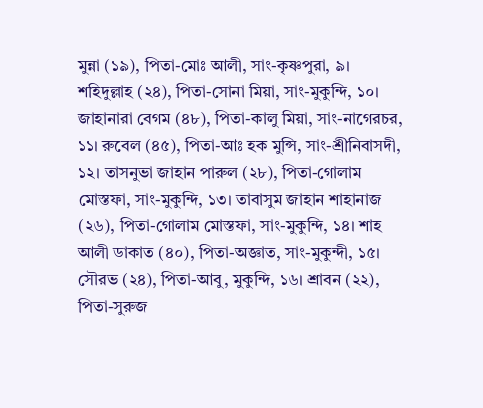মুন্না (১৯), পিতা-মোঃ আলী, সাং-কৃষ্ণপুরা, ৯। শহিদুল্লাহ (২৪), পিতা-সোনা মিয়া, সাং-মুকুন্দি, ১০। জাহানারা বেগম (৪৮), পিতা-কালু মিয়া, সাং-নাগেরচর, ১১। রুবেল (৪৫), পিতা-আঃ হক মুন্সি, সাং-শ্রীনিবাসদী, ১২। তাসনুভা জাহান পারুল (২৮), পিতা-গোলাম মোস্তফা, সাং-মুকুন্দি, ১৩। তাবাসুম জাহান শাহানাজ (২৬), পিতা-গোলাম মোস্তফা, সাং-মুকুন্দি, ১৪। শাহ আলী ডাকাত (৪০), পিতা-অজ্ঞাত, সাং-মুকুন্দী, ১৫। সৌরভ (২৪), পিতা-আবু, মুকুন্দি, ১৬। শ্রাবন (২২), পিতা-সুরুজ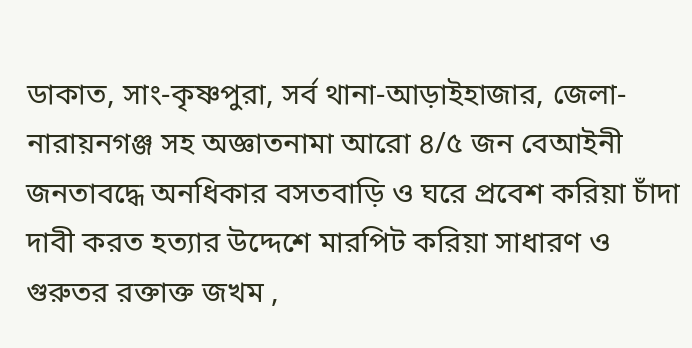ডাকাত, সাং-কৃষ্ণপুরা, সর্ব থানা-আড়াইহাজার, জেলা-নারায়নগঞ্জ সহ অজ্ঞাতনামা আরো ৪/৫ জন বেআইনী জনতাবদ্ধে অনধিকার বসতবাড়ি ও ঘরে প্রবেশ করিয়া চাঁদা দাবী করত হত্যার উদ্দেশে মারপিট করিয়া সাধারণ ও গুরুতর রক্তাক্ত জখম ,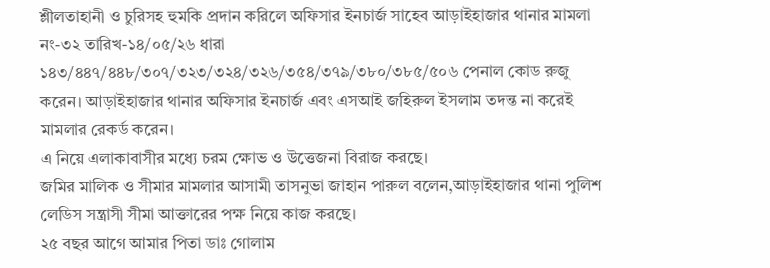শ্লীলতাহানী ও চুরিসহ হুমকি প্রদান করিলে অফিসার ইনচার্জ সাহেব আড়াইহাজার থানার মামলা নং-৩২ তারিখ-১৪/০৫/২৬ ধারা ১৪৩/৪৪৭/৪৪৮/৩০৭/৩২৩/৩২৪/৩২৬/৩৫৪/৩৭৯/৩৮০/৩৮৫/৫০৬ পেনাল কোড রুজু করেন। আড়াইহাজার থানার অফিসার ইনচার্জ এবং এসআই জহিরুল ইসলাম তদন্ত না করেই মামলার রেকর্ড করেন।
এ নিয়ে এলাকাবাসীর মধ্যে চরম ক্ষোভ ও উত্তেজনা বিরাজ করছে।
জমির মালিক ও সীমার মামলার আসামী তাসনুভা জাহান পারুল বলেন,আড়াইহাজার থানা পুলিশ লেডিস সন্ত্রাসী সীমা আক্তারের পক্ষ নিয়ে কাজ করছে।
২৫ বছর আগে আমার পিতা ডাঃ গোলাম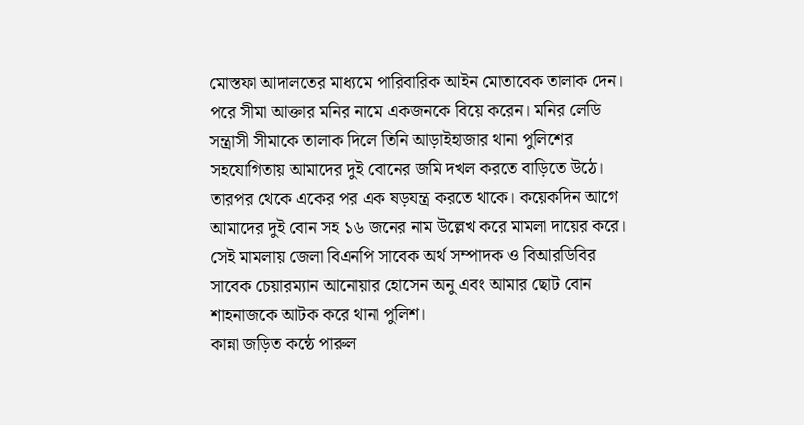মোস্তফা আদালতের মাধ্যমে পারিবারিক আইন মোতাবেক তালাক দেন। পরে সীমা আক্তার মনির নামে একজনকে বিয়ে করেন। মনির লেডি সন্ত্রাসী সীমাকে তালাক দিলে তিনি আড়াইহাজার থানা পুলিশের সহযোগিতায় আমাদের দুই বোনের জমি দখল করতে বাড়িতে উঠে।
তারপর থেকে একের পর এক ষড়যন্ত্র করতে থাকে। কয়েকদিন আগে আমাদের দুই বোন সহ ১৬ জনের নাম উল্লেখ করে মামলা দায়ের করে।
সেই মামলায় জেলা বিএনপি সাবেক অর্থ সম্পাদক ও বিআরডিবির সাবেক চেয়ারম্যান আনোয়ার হোসেন অনু এবং আমার ছোট বোন শাহনাজকে আটক করে থানা পুলিশ।
কান্না জড়িত কন্ঠে পারুল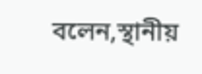বলেন,স্থানীয়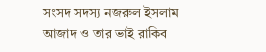সংসদ সদস্য নজরুল ইসলাম আজাদ ও তার ভাই রাকিব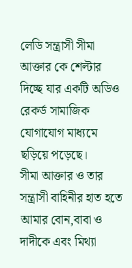লেডি সন্ত্রাসী সীমা আক্তার কে শেল্টার দিচ্ছে যার একটি অডিও রেকর্ড সামাজিক যোগাযোগ মাধ্যমে ছড়িয়ে পড়েছে।
সীমা আক্তার ও তার সন্ত্রাসী বাহিনীর হাত হতে আমার বোন,বাবা ও দাদীকে এবং মিথ্যা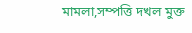মামলা,সম্পত্তি দখল মুক্ত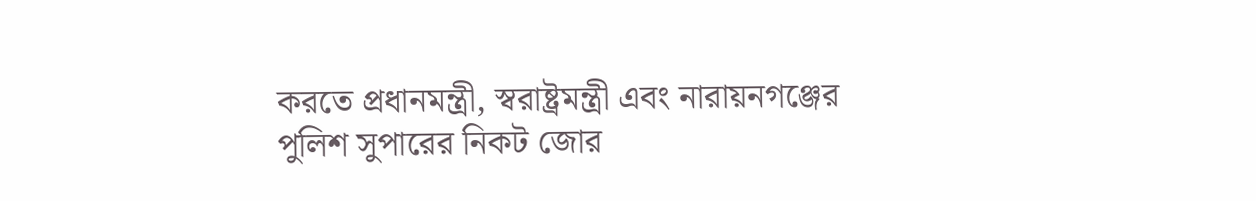করতে প্রধানমন্ত্রী, স্বরাষ্ট্রমন্ত্রী এবং নারায়নগঞ্জের পুলিশ সুপারের নিকট জোর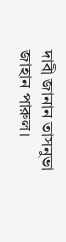দাবী জানান তাসনুভা জাহান পারুল।